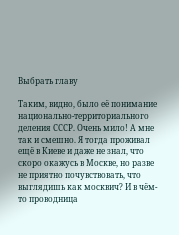Выбрать главу

Таким, видно, было её понимание национально-территориального деления СССР. Очень мило! А мне так и смешно. Я тогда проживал ещё в Киеве и даже не знал, что скоро окажусь в Москве, но разве не приятно почувствовать, что выглядишь как москвич? И в чём-то проводница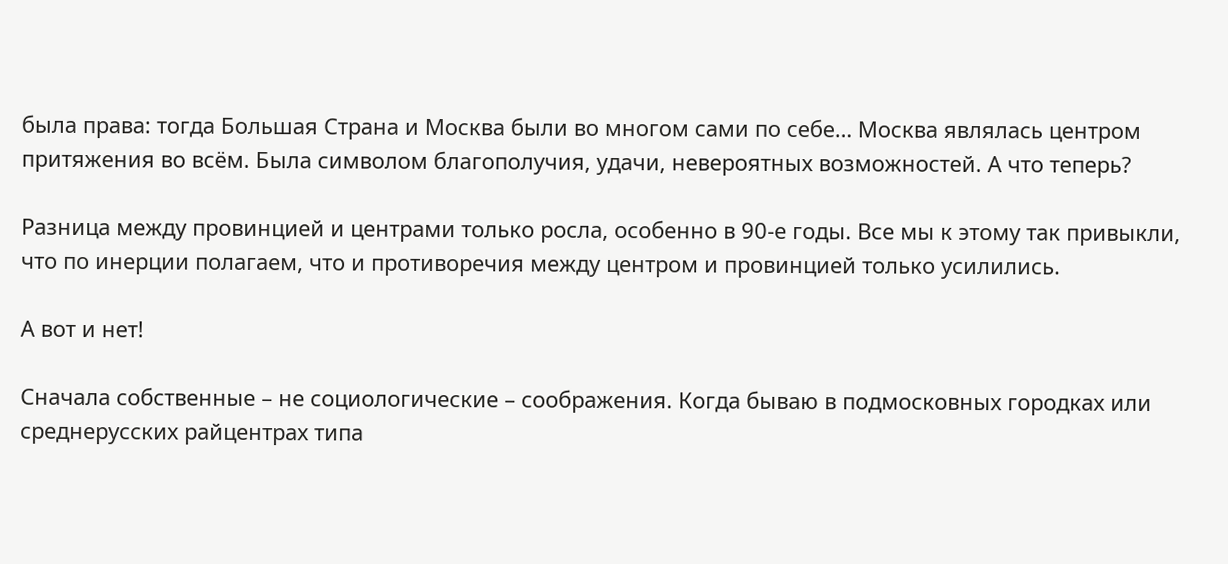была права: тогда Большая Страна и Москва были во многом сами по себе… Москва являлась центром притяжения во всём. Была символом благополучия, удачи, невероятных возможностей. А что теперь?

Разница между провинцией и центрами только росла, особенно в 90-е годы. Все мы к этому так привыкли, что по инерции полагаем, что и противоречия между центром и провинцией только усилились.

А вот и нет!

Сначала собственные – не социологические – соображения. Когда бываю в подмосковных городках или среднерусских райцентрах типа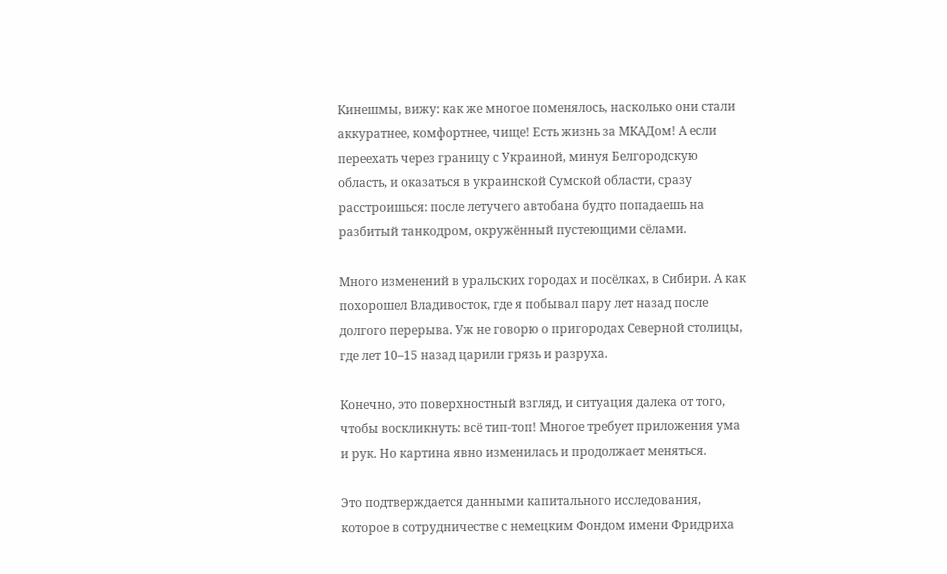Кинешмы, вижу: как же многое поменялось, насколько они стали аккуратнее, комфортнее, чище! Есть жизнь за МКАДом! А если переехать через границу с Украиной, минуя Белгородскую область, и оказаться в украинской Сумской области, сразу расстроишься: после летучего автобана будто попадаешь на разбитый танкодром, окружённый пустеющими сёлами.

Много изменений в уральских городах и посёлках, в Сибири. А как похорошел Владивосток, где я побывал пару лет назад после долгого перерыва. Уж не говорю о пригородах Северной столицы, где лет 10–15 назад царили грязь и разруха.

Конечно, это поверхностный взгляд, и ситуация далека от того, чтобы воскликнуть: всё тип-топ! Многое требует приложения ума и рук. Но картина явно изменилась и продолжает меняться.

Это подтверждается данными капитального исследования, которое в сотрудничестве с немецким Фондом имени Фридриха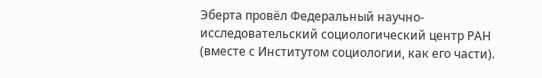Эберта провёл Федеральный научно-исследовательский социологический центр РАН (вместе с Институтом социологии, как его части).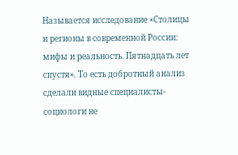Называется исследование «Столицы и регионы в современной России: мифы и реальность. Пятнадцать лет спустя». То есть добротный анализ сделали видные специалисты-социологи не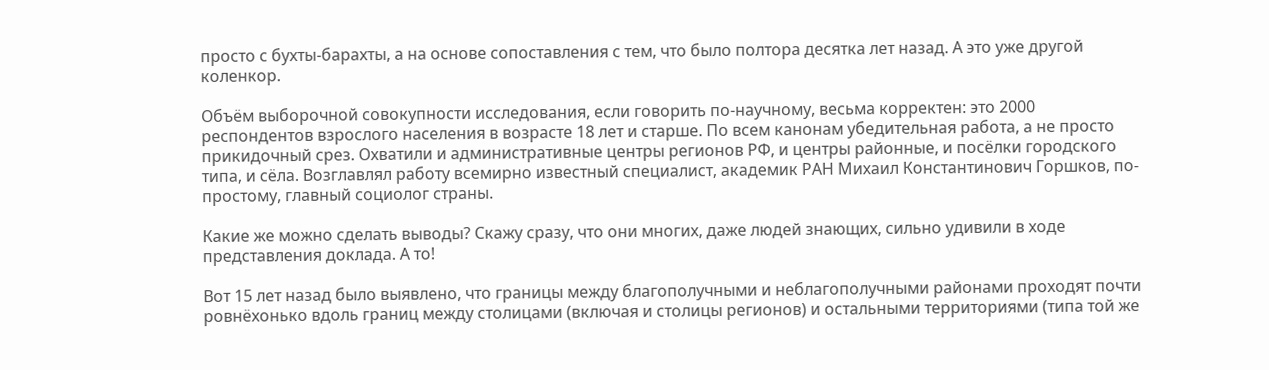просто с бухты-барахты, а на основе сопоставления с тем, что было полтора десятка лет назад. А это уже другой коленкор.

Объём выборочной совокупности исследования, если говорить по-научному, весьма корректен: это 2000 респондентов взрослого населения в возрасте 18 лет и старше. По всем канонам убедительная работа, а не просто прикидочный срез. Охватили и административные центры регионов РФ, и центры районные, и посёлки городского типа, и сёла. Возглавлял работу всемирно известный специалист, академик РАН Михаил Константинович Горшков, по-простому, главный социолог страны.

Какие же можно сделать выводы? Скажу сразу, что они многих, даже людей знающих, сильно удивили в ходе представления доклада. А то!

Вот 15 лет назад было выявлено, что границы между благополучными и неблагополучными районами проходят почти ровнёхонько вдоль границ между столицами (включая и столицы регионов) и остальными территориями (типа той же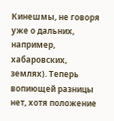Кинешмы, не говоря уже о дальних, например, хабаровских, землях). Теперь вопиющей разницы нет, хотя положение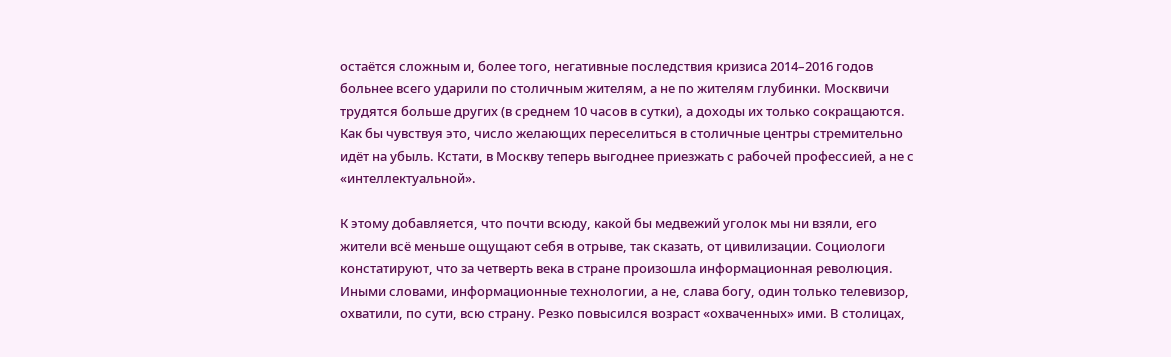остаётся сложным и, более того, негативные последствия кризиса 2014–2016 годов больнее всего ударили по столичным жителям, а не по жителям глубинки. Москвичи трудятся больше других (в среднем 10 часов в сутки), а доходы их только сокращаются. Как бы чувствуя это, число желающих переселиться в столичные центры стремительно идёт на убыль. Кстати, в Москву теперь выгоднее приезжать с рабочей профессией, а не с «интеллектуальной».

К этому добавляется, что почти всюду, какой бы медвежий уголок мы ни взяли, его жители всё меньше ощущают себя в отрыве, так сказать, от цивилизации. Социологи констатируют, что за четверть века в стране произошла информационная революция. Иными словами, информационные технологии, а не, слава богу, один только телевизор, охватили, по сути, всю страну. Резко повысился возраст «охваченных» ими. В столицах,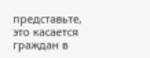представьте, это касается граждан в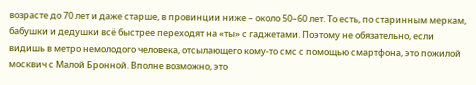возрасте до 70 лет и даже старше, в провинции ниже – около 50–60 лет. То есть, по старинным меркам, бабушки и дедушки всё быстрее переходят на «ты» с гаджетами. Поэтому не обязательно, если видишь в метро немолодого человека, отсылающего кому-то смс с помощью смартфона, это пожилой москвич с Малой Бронной. Вполне возможно, это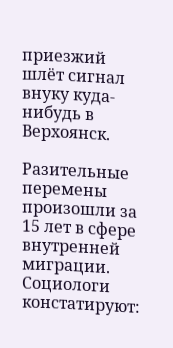приезжий шлёт сигнал внуку куда-нибудь в Верхоянск.

Разительные перемены произошли за 15 лет в сфере внутренней миграции. Социологи констатируют: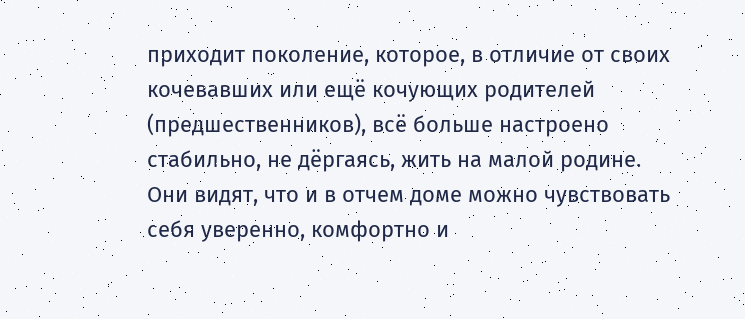приходит поколение, которое, в отличие от своих кочевавших или ещё кочующих родителей (предшественников), всё больше настроено стабильно, не дёргаясь, жить на малой родине. Они видят, что и в отчем доме можно чувствовать себя уверенно, комфортно и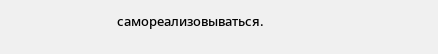самореализовываться.